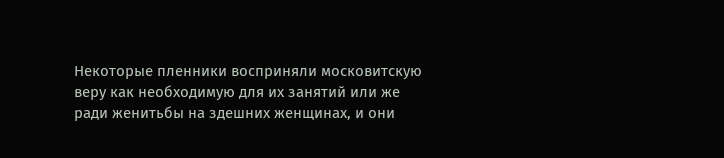Некоторые пленники восприняли московитскую веру как необходимую для их занятий или же ради женитьбы на здешних женщинах, и они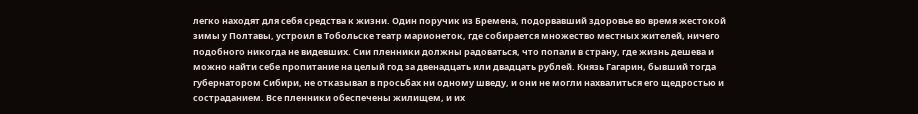легко находят для себя средства к жизни. Один поручик из Бремена, подорвавший здоровье во время жестокой зимы у Полтавы, устроил в Тобольске театр марионеток, где собирается множество местных жителей, ничего подобного никогда не видевших. Сии пленники должны радоваться, что попали в страну, где жизнь дешева и можно найти себе пропитание на целый год за двенадцать или двадцать рублей. Князь Гагарин, бывший тогда губернатором Сибири, не отказывал в просьбах ни одному шведу, и они не могли нахвалиться его щедростью и состраданием. Все пленники обеспечены жилищем, и их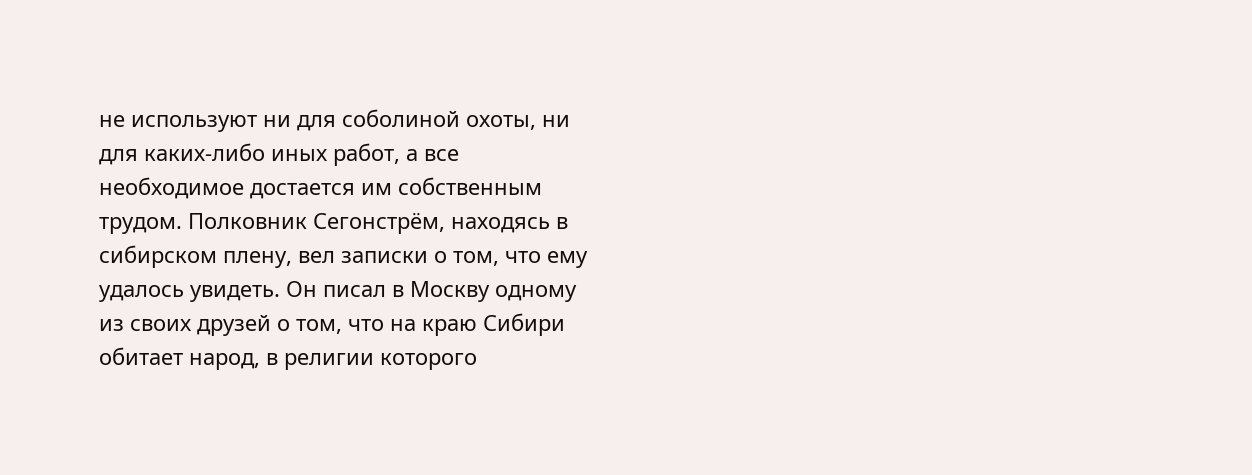не используют ни для соболиной охоты, ни для каких-либо иных работ, а все необходимое достается им собственным трудом. Полковник Сегонстрём, находясь в сибирском плену, вел записки о том, что ему удалось увидеть. Он писал в Москву одному из своих друзей о том, что на краю Сибири обитает народ, в религии которого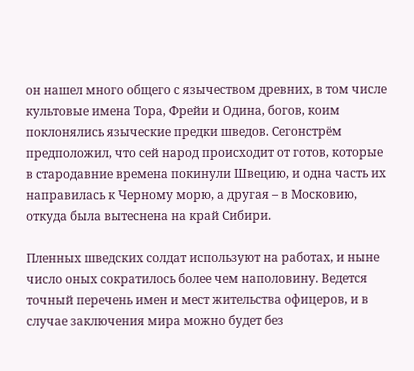он нашел много общего с язычеством древних, в том числе культовые имена Тора, Фрейи и Одина, богов, коим поклонялись языческие предки шведов. Сегонстрём предположил, что сей народ происходит от готов, которые в стародавние времена покинули Швецию, и одна часть их направилась к Черному морю, а другая – в Московию, откуда была вытеснена на край Сибири.

Пленных шведских солдат используют на работах, и ныне число оных сократилось более чем наполовину. Ведется точный перечень имен и мест жительства офицеров, и в случае заключения мира можно будет без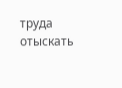труда отыскать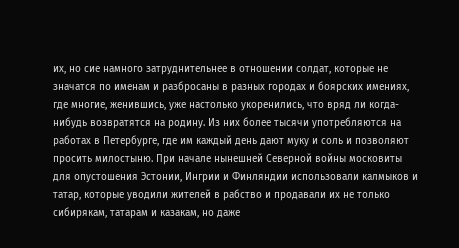их, но сие намного затруднительнее в отношении солдат, которые не значатся по именам и разбросаны в разных городах и боярских имениях, где многие, женившись, уже настолько укоренились, что вряд ли когда-нибудь возвратятся на родину. Из них более тысячи употребляются на работах в Петербурге, где им каждый день дают муку и соль и позволяют просить милостыню. При начале нынешней Северной войны московиты для опустошения Эстонии, Ингрии и Финляндии использовали калмыков и татар, которые уводили жителей в рабство и продавали их не только сибирякам, татарам и казакам, но даже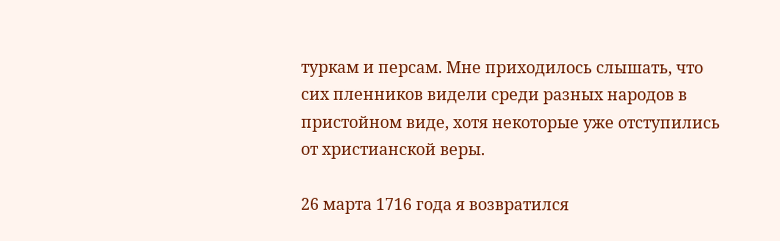туркам и персам. Мне приходилось слышать, что сих пленников видели среди разных народов в пристойном виде, хотя некоторые уже отступились от христианской веры.

26 марта 1716 года я возвратился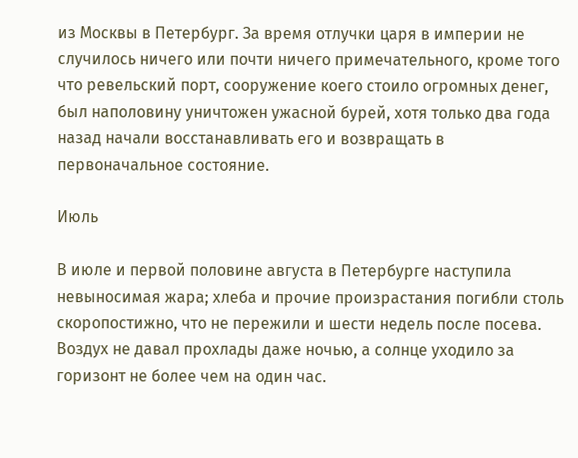из Москвы в Петербург. За время отлучки царя в империи не случилось ничего или почти ничего примечательного, кроме того что ревельский порт, сооружение коего стоило огромных денег, был наполовину уничтожен ужасной бурей, хотя только два года назад начали восстанавливать его и возвращать в первоначальное состояние.

Июль

В июле и первой половине августа в Петербурге наступила невыносимая жара; хлеба и прочие произрастания погибли столь скоропостижно, что не пережили и шести недель после посева. Воздух не давал прохлады даже ночью, а солнце уходило за горизонт не более чем на один час.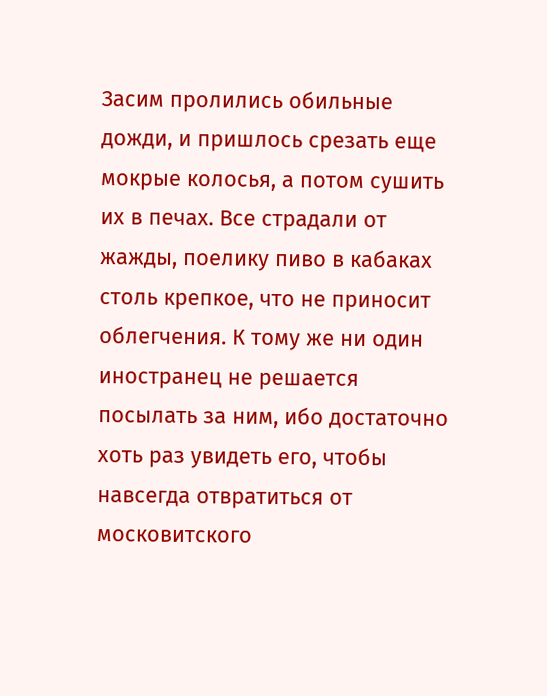Засим пролились обильные дожди, и пришлось срезать еще мокрые колосья, а потом сушить их в печах. Все страдали от жажды, поелику пиво в кабаках столь крепкое, что не приносит облегчения. К тому же ни один иностранец не решается посылать за ним, ибо достаточно хоть раз увидеть его, чтобы навсегда отвратиться от московитского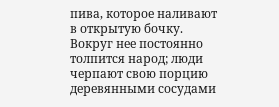пива, которое наливают в открытую бочку. Вокруг нее постоянно толпится народ; люди черпают свою порцию деревянными сосудами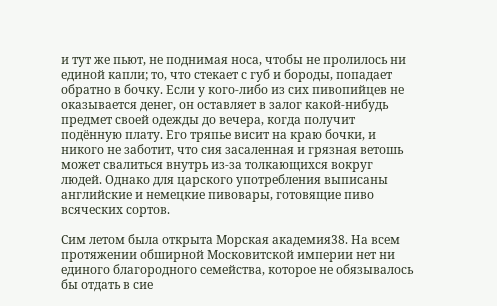и тут же пьют, не поднимая носа, чтобы не пролилось ни единой капли; то, что стекает с губ и бороды, попадает обратно в бочку. Если у кого-либо из сих пивопийцев не оказывается денег, он оставляет в залог какой-нибудь предмет своей одежды до вечера, когда получит подённую плату. Его тряпье висит на краю бочки, и никого не заботит, что сия засаленная и грязная ветошь может свалиться внутрь из-за толкающихся вокруг людей. Однако для царского употребления выписаны английские и немецкие пивовары, готовящие пиво всяческих сортов.

Сим летом была открыта Морская академия38. На всем протяжении обширной Московитской империи нет ни единого благородного семейства, которое не обязывалось бы отдать в сие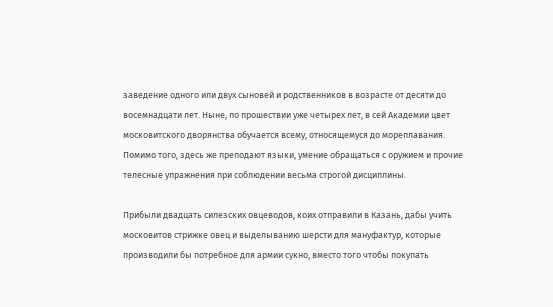заведение одного или двух сыновей и родственников в возрасте от десяти до восемнадцати лет. Ныне, по прошествии уже четырех лет, в сей Академии цвет московитского дворянства обучается всему, относящемуся до мореплавания. Помимо того, здесь же преподают языки, умение обращаться с оружием и прочие телесные упражнения при соблюдении весьма строгой дисциплины.

Прибыли двадцать силезских овцеводов, коих отправили в Казань, дабы учить московитов стрижке овец и выделыванию шерсти для мануфактур, которые производили бы потребное для армии сукно, вместо того чтобы покупать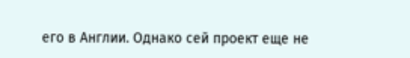его в Англии. Однако сей проект еще не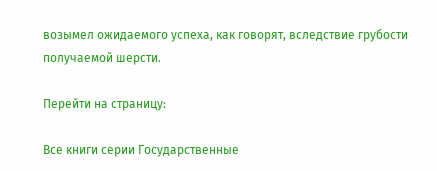возымел ожидаемого успеха, как говорят, вследствие грубости получаемой шерсти.

Перейти на страницу:

Все книги серии Государственные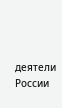деятели России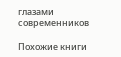глазами современников

Похожие книги